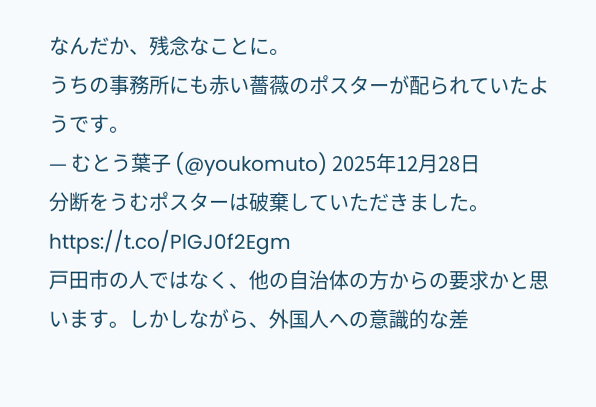なんだか、残念なことに。
うちの事務所にも赤い薔薇のポスターが配られていたようです。
— むとう葉子 (@youkomuto) 2025年12月28日
分断をうむポスターは破棄していただきました。 https://t.co/PlGJ0f2Egm
戸田市の人ではなく、他の自治体の方からの要求かと思います。しかしながら、外国人への意識的な差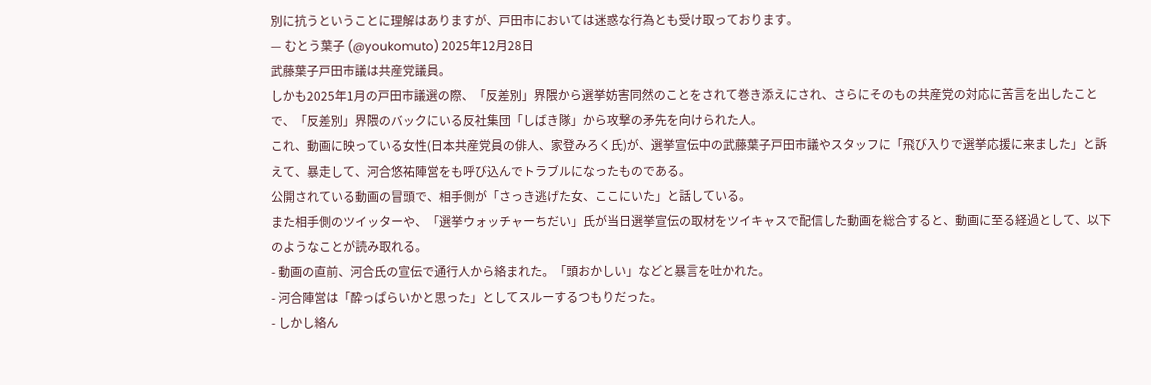別に抗うということに理解はありますが、戸田市においては迷惑な行為とも受け取っております。
— むとう葉子 (@youkomuto) 2025年12月28日
武藤葉子戸田市議は共産党議員。
しかも2025年1月の戸田市議選の際、「反差別」界隈から選挙妨害同然のことをされて巻き添えにされ、さらにそのもの共産党の対応に苦言を出したことで、「反差別」界隈のバックにいる反社集団「しばき隊」から攻撃の矛先を向けられた人。
これ、動画に映っている女性(日本共産党員の俳人、家登みろく氏)が、選挙宣伝中の武藤葉子戸田市議やスタッフに「飛び入りで選挙応援に来ました」と訴えて、暴走して、河合悠祐陣営をも呼び込んでトラブルになったものである。
公開されている動画の冒頭で、相手側が「さっき逃げた女、ここにいた」と話している。
また相手側のツイッターや、「選挙ウォッチャーちだい」氏が当日選挙宣伝の取材をツイキャスで配信した動画を総合すると、動画に至る経過として、以下のようなことが読み取れる。
- 動画の直前、河合氏の宣伝で通行人から絡まれた。「頭おかしい」などと暴言を吐かれた。
- 河合陣営は「酔っぱらいかと思った」としてスルーするつもりだった。
- しかし絡ん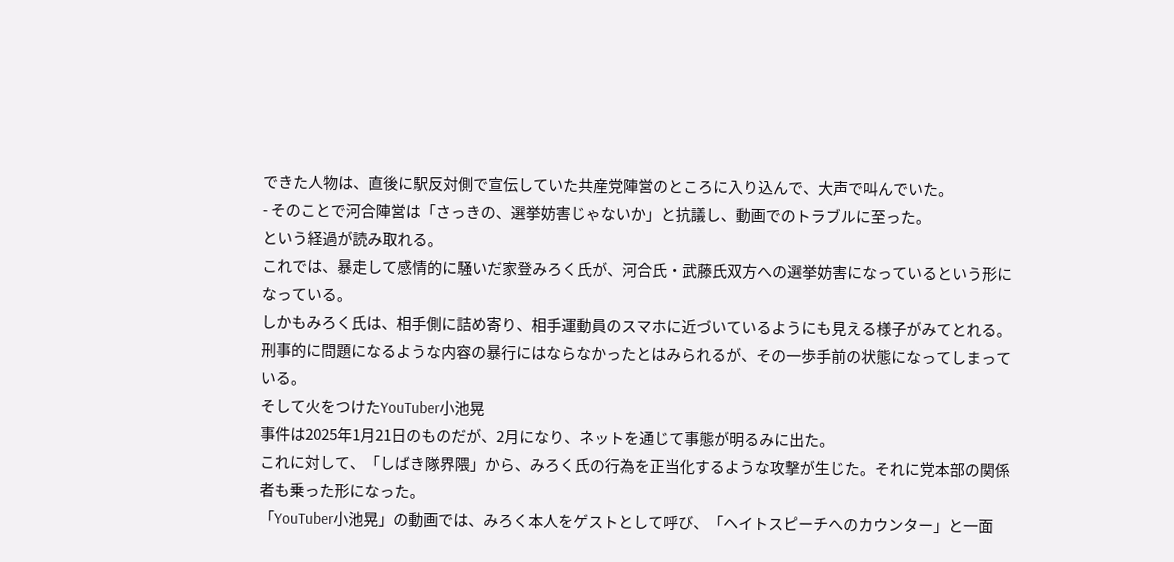できた人物は、直後に駅反対側で宣伝していた共産党陣営のところに入り込んで、大声で叫んでいた。
- そのことで河合陣営は「さっきの、選挙妨害じゃないか」と抗議し、動画でのトラブルに至った。
という経過が読み取れる。
これでは、暴走して感情的に騒いだ家登みろく氏が、河合氏・武藤氏双方への選挙妨害になっているという形になっている。
しかもみろく氏は、相手側に詰め寄り、相手運動員のスマホに近づいているようにも見える様子がみてとれる。
刑事的に問題になるような内容の暴行にはならなかったとはみられるが、その一歩手前の状態になってしまっている。
そして火をつけたYouTuber小池晃
事件は2025年1月21日のものだが、2月になり、ネットを通じて事態が明るみに出た。
これに対して、「しばき隊界隈」から、みろく氏の行為を正当化するような攻撃が生じた。それに党本部の関係者も乗った形になった。
「YouTuber小池晃」の動画では、みろく本人をゲストとして呼び、「ヘイトスピーチへのカウンター」と一面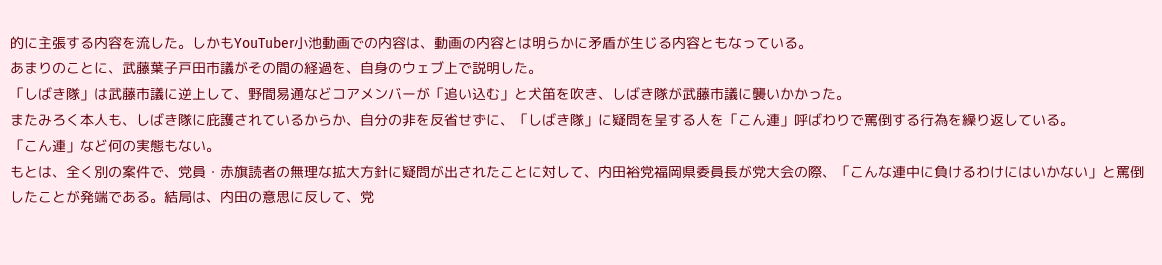的に主張する内容を流した。しかもYouTuber小池動画での内容は、動画の内容とは明らかに矛盾が生じる内容ともなっている。
あまりのことに、武藤葉子戸田市議がその間の経過を、自身のウェブ上で説明した。
「しばき隊」は武藤市議に逆上して、野間易通などコアメンバーが「追い込む」と犬笛を吹き、しばき隊が武藤市議に襲いかかった。
またみろく本人も、しばき隊に庇護されているからか、自分の非を反省せずに、「しばき隊」に疑問を呈する人を「こん連」呼ばわりで罵倒する行為を繰り返している。
「こん連」など何の実態もない。
もとは、全く別の案件で、党員・赤旗読者の無理な拡大方針に疑問が出されたことに対して、内田裕党福岡県委員長が党大会の際、「こんな連中に負けるわけにはいかない」と罵倒したことが発端である。結局は、内田の意思に反して、党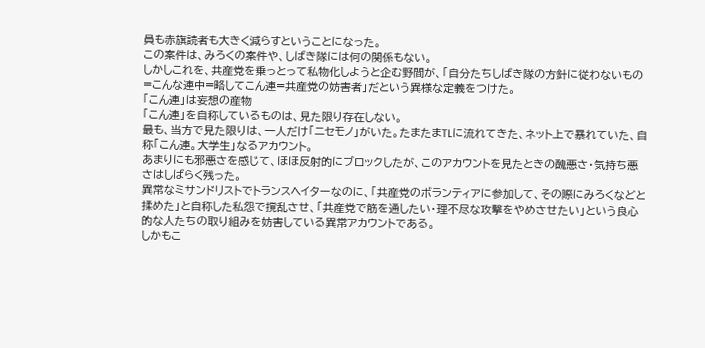員も赤旗読者も大きく減らすということになった。
この案件は、みろくの案件や、しばき隊には何の関係もない。
しかしこれを、共産党を乗っとって私物化しようと企む野間が、「自分たちしばき隊の方針に従わないもの=こんな連中=略してこん連=共産党の妨害者」だという異様な定義をつけた。
「こん連」は妄想の産物
「こん連」を自称しているものは、見た限り存在しない。
最も、当方で見た限りは、一人だけ「ニセモノ」がいた。たまたまTLに流れてきた、ネット上で暴れていた、自称「こん連。大学生」なるアカウント。
あまりにも邪悪さを感じて、ほほ反射的にブロックしたが、このアカウントを見たときの醜悪さ・気持ち悪さはしばらく残った。
異常なミサンドリストでトランスヘイターなのに、「共産党のボランティアに参加して、その際にみろくなどと揉めた」と自称した私怨で撹乱させ、「共産党で筋を通したい・理不尽な攻撃をやめさせたい」という良心的な人たちの取り組みを妨害している異常アカウントである。
しかもこ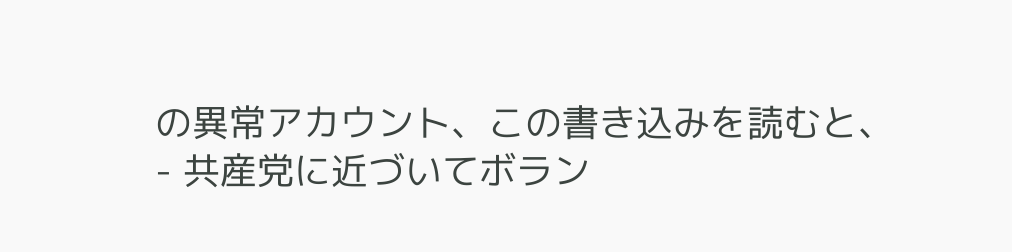の異常アカウント、この書き込みを読むと、
- 共産党に近づいてボラン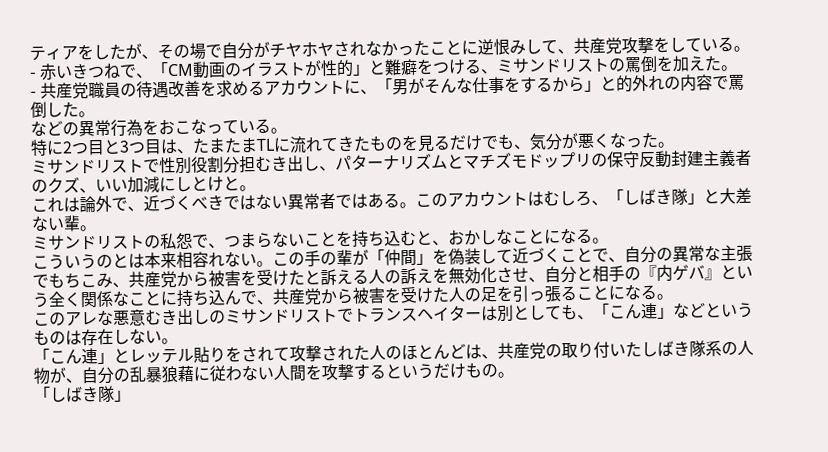ティアをしたが、その場で自分がチヤホヤされなかったことに逆恨みして、共産党攻撃をしている。
- 赤いきつねで、「CM動画のイラストが性的」と難癖をつける、ミサンドリストの罵倒を加えた。
- 共産党職員の待遇改善を求めるアカウントに、「男がそんな仕事をするから」と的外れの内容で罵倒した。
などの異常行為をおこなっている。
特に2つ目と3つ目は、たまたまTLに流れてきたものを見るだけでも、気分が悪くなった。
ミサンドリストで性別役割分担むき出し、パターナリズムとマチズモドップリの保守反動封建主義者のクズ、いい加減にしとけと。
これは論外で、近づくべきではない異常者ではある。このアカウントはむしろ、「しばき隊」と大差ない輩。
ミサンドリストの私怨で、つまらないことを持ち込むと、おかしなことになる。
こういうのとは本来相容れない。この手の輩が「仲間」を偽装して近づくことで、自分の異常な主張でもちこみ、共産党から被害を受けたと訴える人の訴えを無効化させ、自分と相手の『内ゲバ』という全く関係なことに持ち込んで、共産党から被害を受けた人の足を引っ張ることになる。
このアレな悪意むき出しのミサンドリストでトランスヘイターは別としても、「こん連」などというものは存在しない。
「こん連」とレッテル貼りをされて攻撃された人のほとんどは、共産党の取り付いたしばき隊系の人物が、自分の乱暴狼藉に従わない人間を攻撃するというだけもの。
「しばき隊」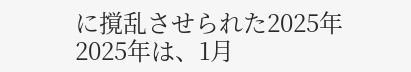に撹乱させられた2025年
2025年は、1月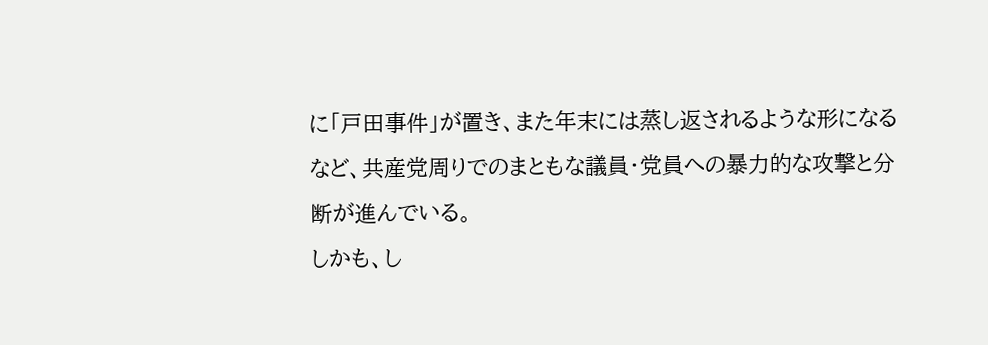に「戸田事件」が置き、また年末には蒸し返されるような形になるなど、共産党周りでのまともな議員・党員への暴力的な攻撃と分断が進んでいる。
しかも、し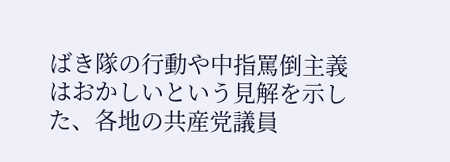ばき隊の行動や中指罵倒主義はおかしいという見解を示した、各地の共産党議員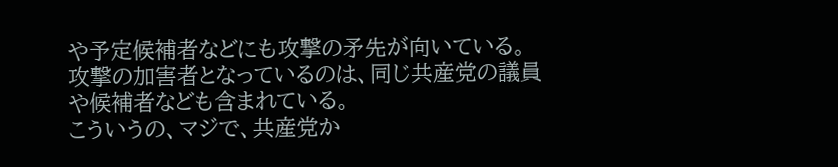や予定候補者などにも攻撃の矛先が向いている。
攻撃の加害者となっているのは、同じ共産党の議員や候補者なども含まれている。
こういうの、マジで、共産党か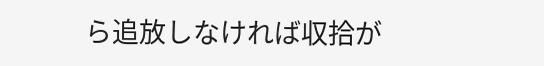ら追放しなければ収拾が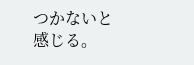つかないと感じる。